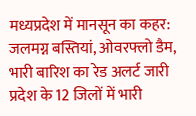मध्यप्रदेश में मानसून का कहर: जलमग्न बस्तियां, ओवरफ्लो डैम, भारी बारिश का रेड अलर्ट जारी
प्रदेश के 12 जिलों में भारी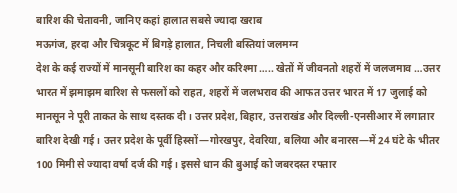बारिश की चेतावनी, जानिए कहां हालात सबसे ज्यादा खराब
मऊगंज, हरदा और चित्रकूट में बिगड़े हालात, निचली बस्तियां जलमग्न
देश के कई राज्यों में मानसूनी बारिश का कहर और करिश्मा ….. खेतों में जीवनतो शहरों में जलजमाव …उत्तर भारत में झमाझम बारिश से फसलों को राहत, शहरों में जलभराव की आफत उत्तर भारत में 17 जुलाई को मानसून ने पूरी ताकत के साथ दस्तक दी। उत्तर प्रदेश, बिहार, उत्तराखंड और दिल्ली-एनसीआर में लगातार बारिश देखी गई। उत्तर प्रदेश के पूर्वी हिस्सों—गोरखपुर, देवरिया, बलिया और बनारस—में 24 घंटे के भीतर 100 मिमी से ज्यादा वर्षा दर्ज की गई। इससे धान की बुआई को जबरदस्त रफ्तार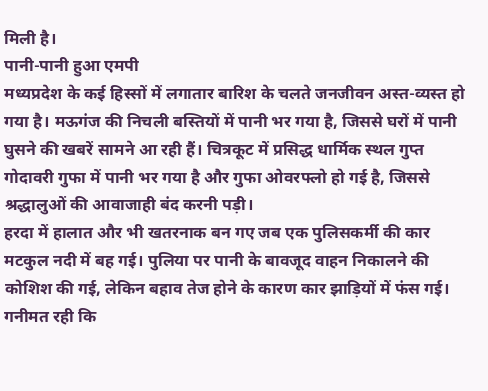मिली है।
पानी-पानी हुआ एमपी
मध्यप्रदेश के कई हिस्सों में लगातार बारिश के चलते जनजीवन अस्त-व्यस्त हो गया है। मऊगंज की निचली बस्तियों में पानी भर गया है, जिससे घरों में पानी घुसने की खबरें सामने आ रही हैं। चित्रकूट में प्रसिद्ध धार्मिक स्थल गुप्त गोदावरी गुफा में पानी भर गया है और गुफा ओवरफ्लो हो गई है, जिससे श्रद्धालुओं की आवाजाही बंद करनी पड़ी।
हरदा में हालात और भी खतरनाक बन गए जब एक पुलिसकर्मी की कार मटकुल नदी में बह गई। पुलिया पर पानी के बावजूद वाहन निकालने की कोशिश की गई, लेकिन बहाव तेज होने के कारण कार झाड़ियों में फंस गई। गनीमत रही कि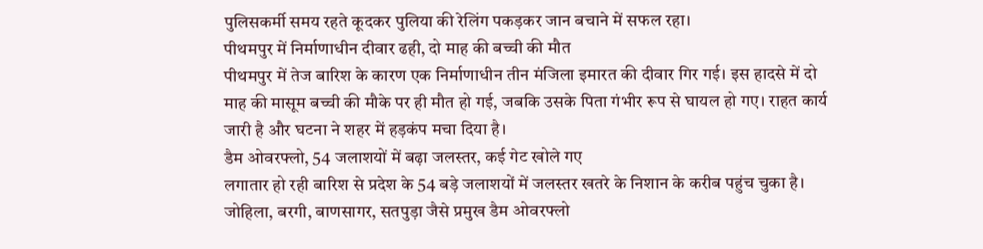पुलिसकर्मी समय रहते कूदकर पुलिया की रेलिंग पकड़कर जान बचाने में सफल रहा।
पीथमपुर में निर्माणाधीन दीवार ढही, दो माह की बच्ची की मौत
पीथमपुर में तेज बारिश के कारण एक निर्माणाधीन तीन मंजिला इमारत की दीवार गिर गई। इस हादसे में दो माह की मासूम बच्ची की मौके पर ही मौत हो गई, जबकि उसके पिता गंभीर रूप से घायल हो गए। राहत कार्य जारी है और घटना ने शहर में हड़कंप मचा दिया है।
डैम ओवरफ्लो, 54 जलाशयों में बढ़ा जलस्तर, कई गेट खोले गए
लगातार हो रही बारिश से प्रदेश के 54 बड़े जलाशयों में जलस्तर खतरे के निशान के करीब पहुंच चुका है। जोहिला, बरगी, बाणसागर, सतपुड़ा जैसे प्रमुख डैम ओवरफ्लो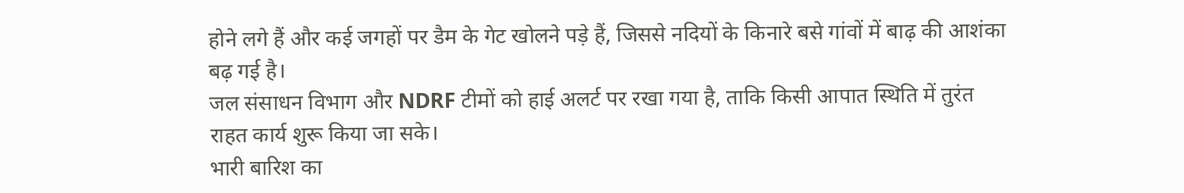होने लगे हैं और कई जगहों पर डैम के गेट खोलने पड़े हैं, जिससे नदियों के किनारे बसे गांवों में बाढ़ की आशंका बढ़ गई है।
जल संसाधन विभाग और NDRF टीमों को हाई अलर्ट पर रखा गया है, ताकि किसी आपात स्थिति में तुरंत राहत कार्य शुरू किया जा सके।
भारी बारिश का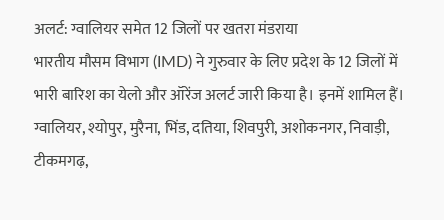अलर्ट: ग्वालियर समेत 12 जिलों पर खतरा मंडराया
भारतीय मौसम विभाग (IMD) ने गुरुवार के लिए प्रदेश के 12 जिलों में भारी बारिश का येलो और ऑरेंज अलर्ट जारी किया है। इनमें शामिल हैं। ग्वालियर, श्योपुर, मुरैना, भिंड, दतिया, शिवपुरी, अशोकनगर, निवाड़ी, टीकमगढ़,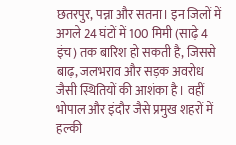छतरपुर, पन्ना और सतना। इन जिलों में अगले 24 घंटों में 100 मिमी (साढ़े 4 इंच) तक बारिश हो सकती है, जिससे बाढ़, जलभराव और सड़क अवरोध जैसी स्थितियों की आशंका है। वहीं भोपाल और इंदौर जैसे प्रमुख शहरों में हल्की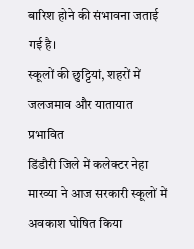बारिश होने की संभावना जताई गई है।
स्कूलों की छुट्टियां, शहरों में जलजमाव और यातायात प्रभावित
डिंडौरी जिले में कलेक्टर नेहा मारव्या ने आज सरकारी स्कूलों में अवकाश घोषित किया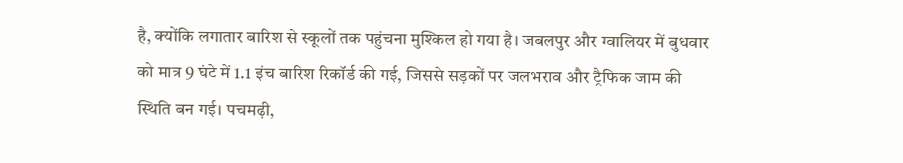है, क्योंकि लगातार बारिश से स्कूलों तक पहुंचना मुश्किल हो गया है। जबलपुर और ग्वालियर में बुधवार को मात्र 9 घंटे में 1.1 इंच बारिश रिकॉर्ड की गई, जिससे सड़कों पर जलभराव और ट्रैफिक जाम की स्थिति बन गई। पचमढ़ी,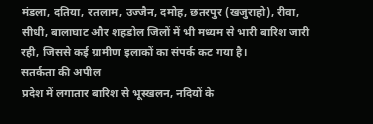मंडला, दतिया, रतलाम, उज्जैन, दमोह, छतरपुर (खजुराहो), रीवा, सीधी, बालाघाट और शहडोल जिलों में भी मध्यम से भारी बारिश जारी रही, जिससे कई ग्रामीण इलाकों का संपर्क कट गया है।
सतर्कता की अपील
प्रदेश में लगातार बारिश से भूस्खलन, नदियों के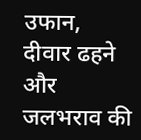उफान, दीवार ढहने और जलभराव की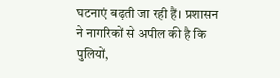घटनाएं बढ़ती जा रही हैं। प्रशासन ने नागरिकों से अपील की है कि पुलियों,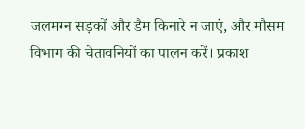जलमग्न सड़कों और डैम किनारे न जाएं, और मौसम विभाग की चेतावनियों का पालन करें। प्रकाश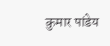कुमार पांडेय